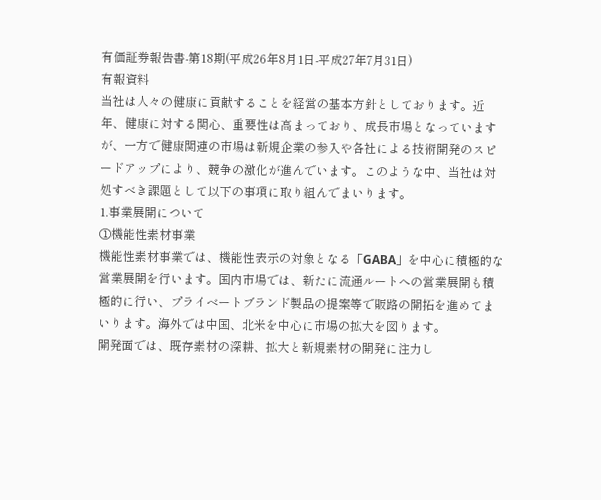有価証券報告書-第18期(平成26年8月1日-平成27年7月31日)
有報資料
当社は人々の健康に貢献することを経営の基本方針としております。近年、健康に対する関心、重要性は高まっており、成長市場となっていますが、一方で健康関連の市場は新規企業の参入や各社による技術開発のスピードアップにより、競争の激化が進んでいます。このような中、当社は対処すべき課題として以下の事項に取り組んでまいります。
1.事業展開について
①機能性素材事業
機能性素材事業では、機能性表示の対象となる「GABA」を中心に積極的な営業展開を行います。国内市場では、新たに流通ルートへの営業展開も積極的に行い、プライベートブランド製品の提案等で販路の開拓を進めてまいります。海外では中国、北米を中心に市場の拡大を図ります。
開発面では、既存素材の深耕、拡大と新規素材の開発に注力し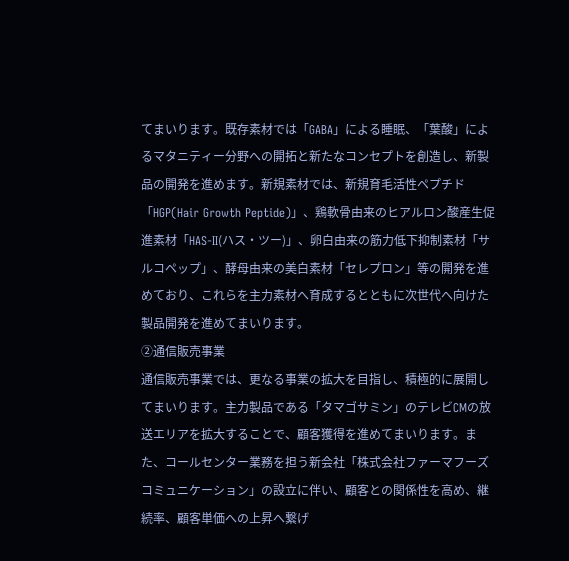てまいります。既存素材では「GABA」による睡眠、「葉酸」によるマタニティー分野への開拓と新たなコンセプトを創造し、新製品の開発を進めます。新規素材では、新規育毛活性ペプチド「HGP(Hair Growth Peptide)」、鶏軟骨由来のヒアルロン酸産生促進素材「HAS-Ⅱ(ハス・ツー)」、卵白由来の筋力低下抑制素材「サルコペップ」、酵母由来の美白素材「セレプロン」等の開発を進めており、これらを主力素材へ育成するとともに次世代へ向けた製品開発を進めてまいります。
②通信販売事業
通信販売事業では、更なる事業の拡大を目指し、積極的に展開してまいります。主力製品である「タマゴサミン」のテレビCMの放送エリアを拡大することで、顧客獲得を進めてまいります。また、コールセンター業務を担う新会社「株式会社ファーマフーズコミュニケーション」の設立に伴い、顧客との関係性を高め、継続率、顧客単価への上昇へ繋げ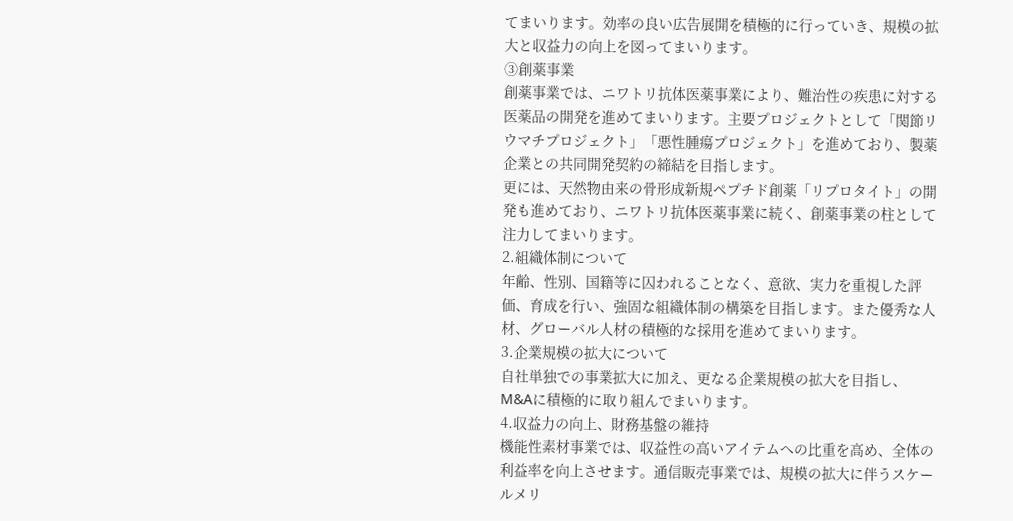てまいります。効率の良い広告展開を積極的に行っていき、規模の拡大と収益力の向上を図ってまいります。
③創薬事業
創薬事業では、ニワトリ抗体医薬事業により、難治性の疾患に対する医薬品の開発を進めてまいります。主要プロジェクトとして「関節リウマチプロジェクト」「悪性腫瘍プロジェクト」を進めており、製薬企業との共同開発契約の締結を目指します。
更には、天然物由来の骨形成新規ペプチド創薬「リプロタイト」の開発も進めており、ニワトリ抗体医薬事業に続く、創薬事業の柱として注力してまいります。
2.組織体制について
年齢、性別、国籍等に囚われることなく、意欲、実力を重視した評価、育成を行い、強固な組織体制の構築を目指します。また優秀な人材、グローバル人材の積極的な採用を進めてまいります。
3.企業規模の拡大について
自社単独での事業拡大に加え、更なる企業規模の拡大を目指し、M&Aに積極的に取り組んでまいります。
4.収益力の向上、財務基盤の維持
機能性素材事業では、収益性の高いアイテムへの比重を高め、全体の利益率を向上させます。通信販売事業では、規模の拡大に伴うスケールメリ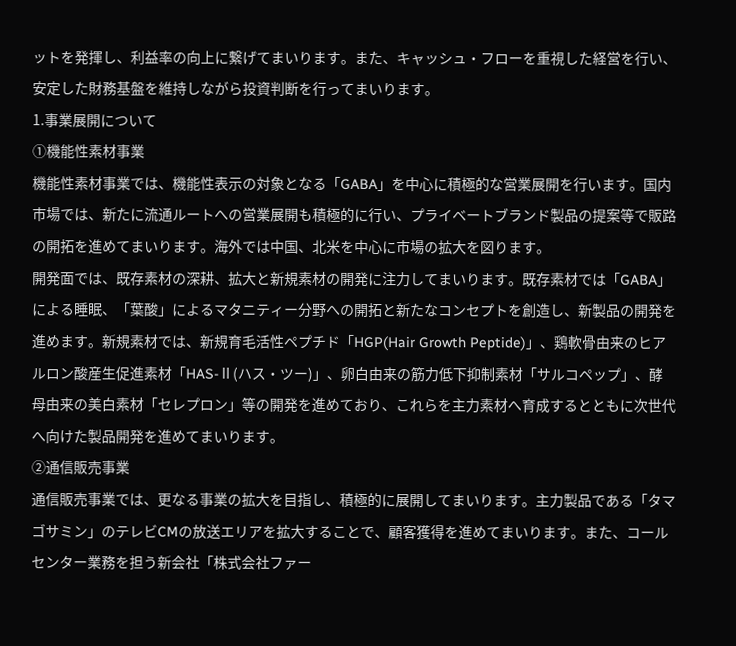ットを発揮し、利益率の向上に繋げてまいります。また、キャッシュ・フローを重視した経営を行い、安定した財務基盤を維持しながら投資判断を行ってまいります。
1.事業展開について
①機能性素材事業
機能性素材事業では、機能性表示の対象となる「GABA」を中心に積極的な営業展開を行います。国内市場では、新たに流通ルートへの営業展開も積極的に行い、プライベートブランド製品の提案等で販路の開拓を進めてまいります。海外では中国、北米を中心に市場の拡大を図ります。
開発面では、既存素材の深耕、拡大と新規素材の開発に注力してまいります。既存素材では「GABA」による睡眠、「葉酸」によるマタニティー分野への開拓と新たなコンセプトを創造し、新製品の開発を進めます。新規素材では、新規育毛活性ペプチド「HGP(Hair Growth Peptide)」、鶏軟骨由来のヒアルロン酸産生促進素材「HAS-Ⅱ(ハス・ツー)」、卵白由来の筋力低下抑制素材「サルコペップ」、酵母由来の美白素材「セレプロン」等の開発を進めており、これらを主力素材へ育成するとともに次世代へ向けた製品開発を進めてまいります。
②通信販売事業
通信販売事業では、更なる事業の拡大を目指し、積極的に展開してまいります。主力製品である「タマゴサミン」のテレビCMの放送エリアを拡大することで、顧客獲得を進めてまいります。また、コールセンター業務を担う新会社「株式会社ファー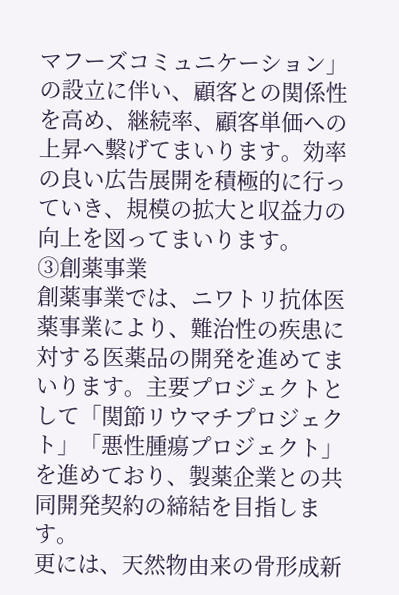マフーズコミュニケーション」の設立に伴い、顧客との関係性を高め、継続率、顧客単価への上昇へ繋げてまいります。効率の良い広告展開を積極的に行っていき、規模の拡大と収益力の向上を図ってまいります。
③創薬事業
創薬事業では、ニワトリ抗体医薬事業により、難治性の疾患に対する医薬品の開発を進めてまいります。主要プロジェクトとして「関節リウマチプロジェクト」「悪性腫瘍プロジェクト」を進めており、製薬企業との共同開発契約の締結を目指します。
更には、天然物由来の骨形成新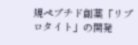規ペプチド創薬「リプロタイト」の開発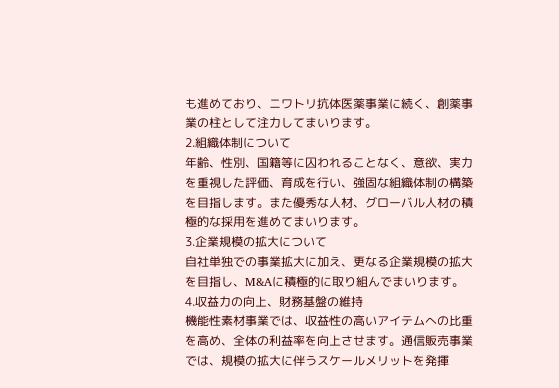も進めており、ニワトリ抗体医薬事業に続く、創薬事業の柱として注力してまいります。
2.組織体制について
年齢、性別、国籍等に囚われることなく、意欲、実力を重視した評価、育成を行い、強固な組織体制の構築を目指します。また優秀な人材、グローバル人材の積極的な採用を進めてまいります。
3.企業規模の拡大について
自社単独での事業拡大に加え、更なる企業規模の拡大を目指し、M&Aに積極的に取り組んでまいります。
4.収益力の向上、財務基盤の維持
機能性素材事業では、収益性の高いアイテムへの比重を高め、全体の利益率を向上させます。通信販売事業では、規模の拡大に伴うスケールメリットを発揮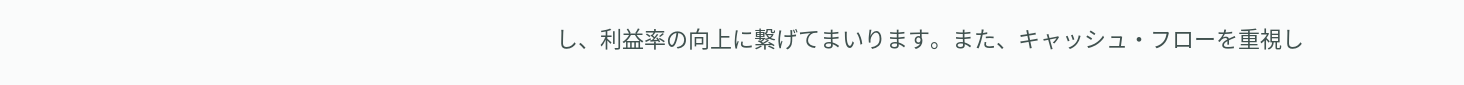し、利益率の向上に繋げてまいります。また、キャッシュ・フローを重視し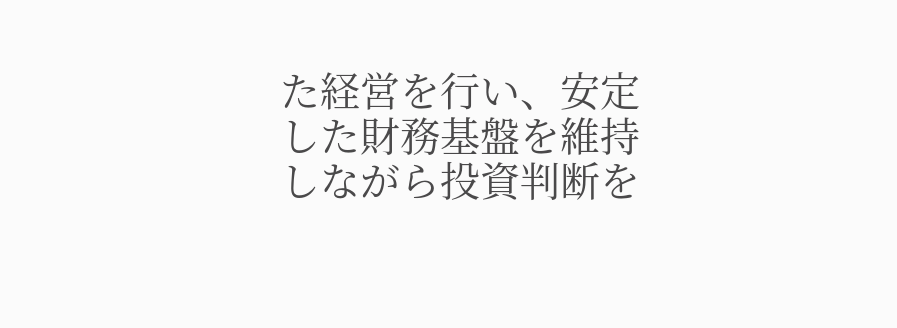た経営を行い、安定した財務基盤を維持しながら投資判断を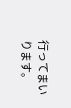行ってまいります。